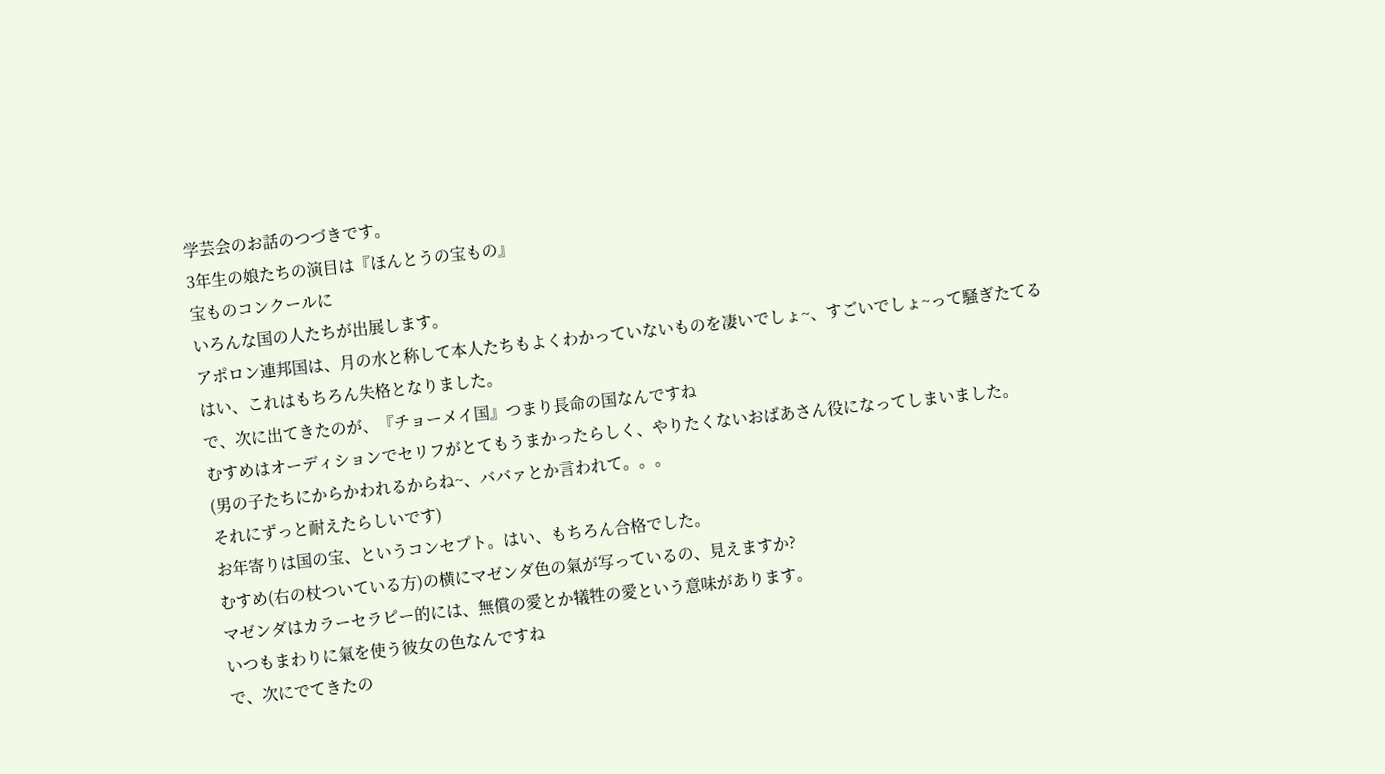学芸会のお話のつづきです。
3年生の娘たちの演目は『ほんとうの宝もの』
宝ものコンクールに
いろんな国の人たちが出展します。
アポロン連邦国は、月の水と称して本人たちもよくわかっていないものを凄いでしょ~、すごいでしょ~って騒ぎたてる
はい、これはもちろん失格となりました。
で、次に出てきたのが、『チョーメイ国』つまり長命の国なんですね
むすめはオーディションでセリフがとてもうまかったらしく、やりたくないおばあさん役になってしまいました。
(男の子たちにからかわれるからね~、ババァとか言われて。。。
それにずっと耐えたらしいです)
お年寄りは国の宝、というコンセプト。はい、もちろん合格でした。
むすめ(右の杖ついている方)の横にマゼンダ色の氣が写っているの、見えますか?
マゼンダはカラーセラピー的には、無償の愛とか犠牲の愛という意味があります。
いつもまわりに氣を使う彼女の色なんですね
で、次にでてきたの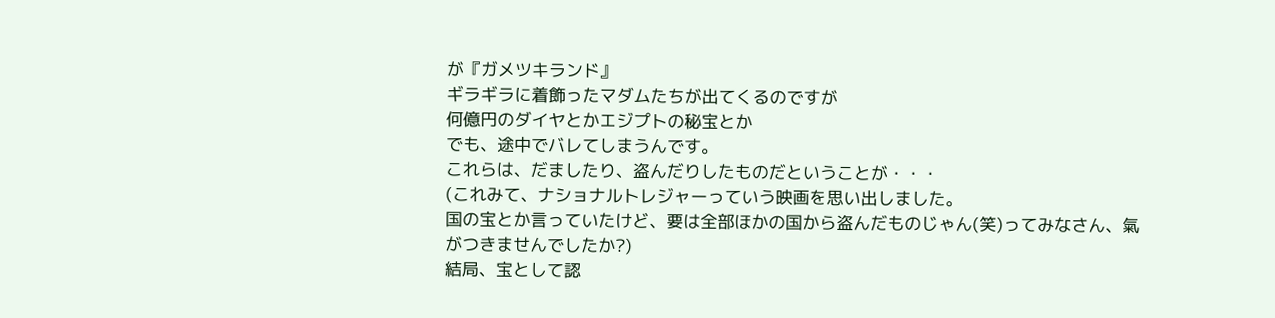が『ガメツキランド』
ギラギラに着飾ったマダムたちが出てくるのですが
何億円のダイヤとかエジプトの秘宝とか
でも、途中でバレてしまうんです。
これらは、だましたり、盗んだりしたものだということが・・・
(これみて、ナショナルトレジャーっていう映画を思い出しました。
国の宝とか言っていたけど、要は全部ほかの国から盗んだものじゃん(笑)ってみなさん、氣がつきませんでしたか?)
結局、宝として認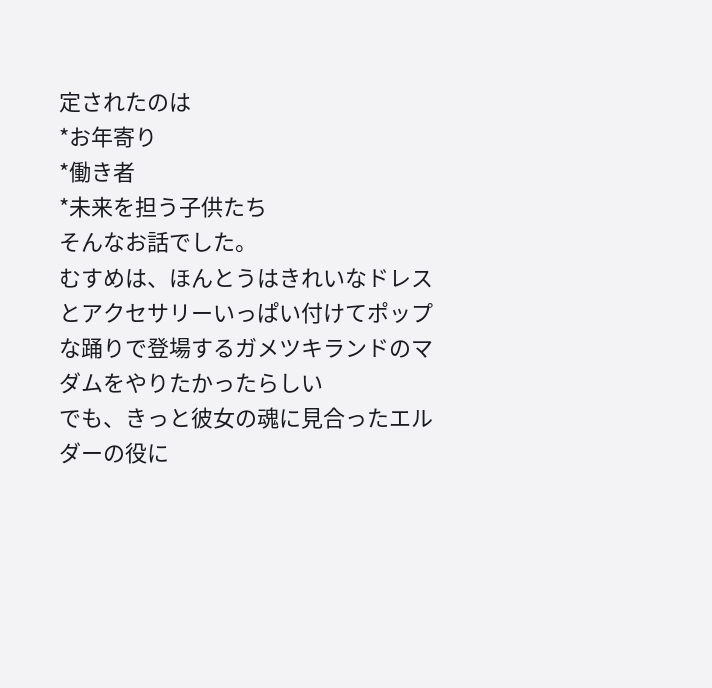定されたのは
*お年寄り
*働き者
*未来を担う子供たち
そんなお話でした。
むすめは、ほんとうはきれいなドレスとアクセサリーいっぱい付けてポップな踊りで登場するガメツキランドのマダムをやりたかったらしい
でも、きっと彼女の魂に見合ったエルダーの役に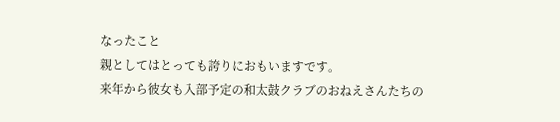なったこと
親としてはとっても誇りにおもいますです。
来年から彼女も入部予定の和太鼓クラブのおねえさんたちの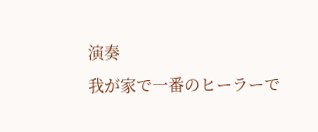演奏
我が家で一番のヒーラーで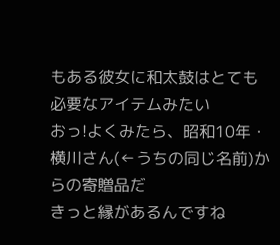もある彼女に和太鼓はとても必要なアイテムみたい
おっ!よくみたら、昭和10年・横川さん(←うちの同じ名前)からの寄贈品だ
きっと縁があるんですね